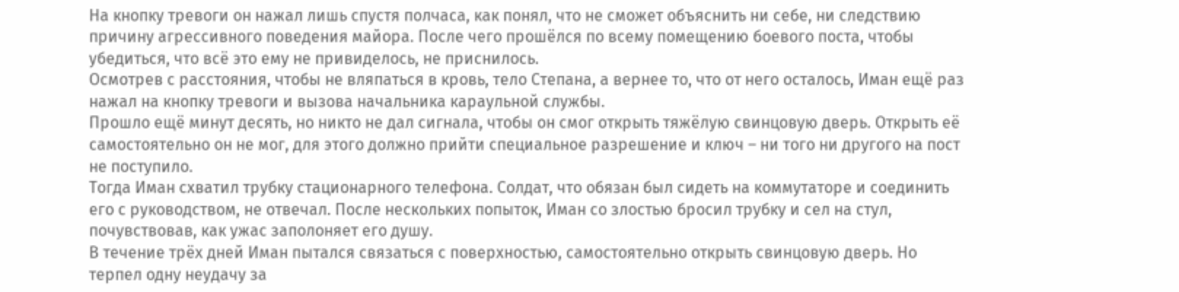На кнопку тревоги он нажал лишь спустя полчаса, как понял, что не сможет объяснить ни себе, ни следствию причину агрессивного поведения майора. После чего прошёлся по всему помещению боевого поста, чтобы убедиться, что всё это ему не привиделось, не приснилось.
Осмотрев с расстояния, чтобы не вляпаться в кровь, тело Степана, а вернее то, что от него осталось, Иман ещё раз нажал на кнопку тревоги и вызова начальника караульной службы.
Прошло ещё минут десять, но никто не дал сигнала, чтобы он смог открыть тяжёлую свинцовую дверь. Открыть её самостоятельно он не мог, для этого должно прийти специальное разрешение и ключ – ни того ни другого на пост не поступило.
Тогда Иман схватил трубку стационарного телефона. Солдат, что обязан был сидеть на коммутаторе и соединить его с руководством, не отвечал. После нескольких попыток, Иман со злостью бросил трубку и сел на стул, почувствовав, как ужас заполоняет его душу.
В течение трёх дней Иман пытался связаться с поверхностью, самостоятельно открыть свинцовую дверь. Но терпел одну неудачу за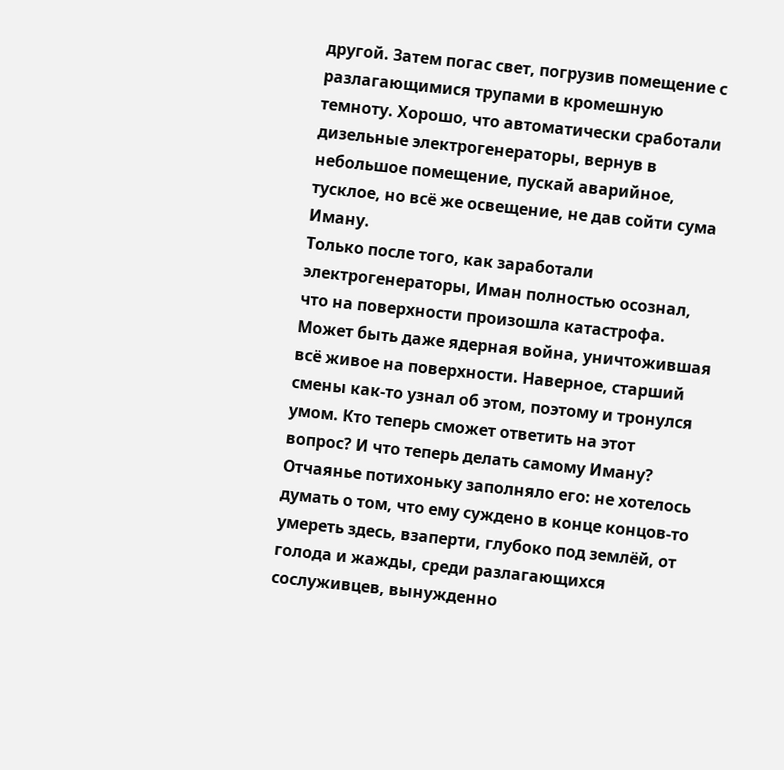другой. Затем погас свет, погрузив помещение с разлагающимися трупами в кромешную темноту. Хорошо, что автоматически сработали дизельные электрогенераторы, вернув в небольшое помещение, пускай аварийное, тусклое, но всё же освещение, не дав сойти сума Иману.
Только после того, как заработали электрогенераторы, Иман полностью осознал, что на поверхности произошла катастрофа. Может быть даже ядерная война, уничтожившая всё живое на поверхности. Наверное, старший смены как-то узнал об этом, поэтому и тронулся умом. Кто теперь сможет ответить на этот вопрос? И что теперь делать самому Иману? Отчаянье потихоньку заполняло его: не хотелось думать о том, что ему суждено в конце концов-то умереть здесь, взаперти, глубоко под землёй, от голода и жажды, среди разлагающихся сослуживцев, вынужденно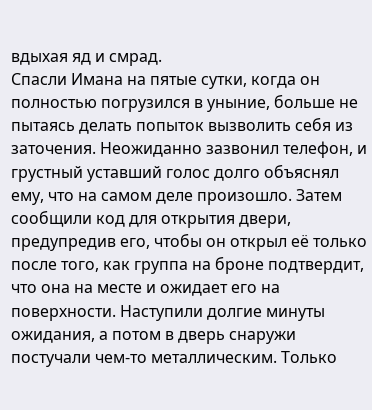вдыхая яд и смрад.
Спасли Имана на пятые сутки, когда он полностью погрузился в уныние, больше не пытаясь делать попыток вызволить себя из заточения. Неожиданно зазвонил телефон, и грустный уставший голос долго объяснял ему, что на самом деле произошло. Затем сообщили код для открытия двери, предупредив его, чтобы он открыл её только после того, как группа на броне подтвердит, что она на месте и ожидает его на поверхности. Наступили долгие минуты ожидания, а потом в дверь снаружи постучали чем-то металлическим. Только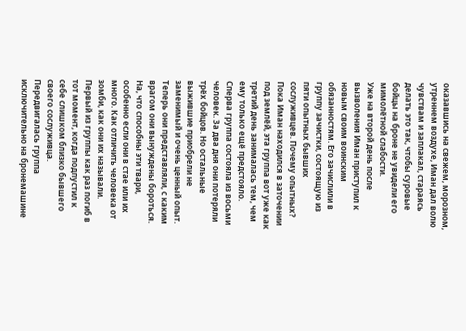оказавшись на свежем, морозном, утреннем воздухе, Иман дал волю чувствам и заплакал, стараясь делать это так, чтобы суровые бойцы на броне не увидели его мимолётной слабости.
Уже на второй день после вызволения Иман приступил к новым своим воинским обязанностям. Его зачислили в группу зачистки, состоящую из пяти опытных бывших сослуживцев. Почему опытных? Пока Иман находился в заточении под землёй, эта группа вот уже как третий день занималась тем, чем ему только ещё предстояло. Сперва группа состояла из восьми человек. За два дня они потеряли трёх бойцов. Но остальные выжившие приобрели не заменимый и очень ценный опыт. Теперь они представляли, с каким врагом они вынуждены бороться. На, что способны эти твари, особенно если они в стае или их много. Как отличить человека от зомби, как они их называли. Первый из группы как раз погиб в тот момент, когда подпустил к себе слишком близко бывшего своего сослуживца.
Передвигалась группа исключительно на бронемашине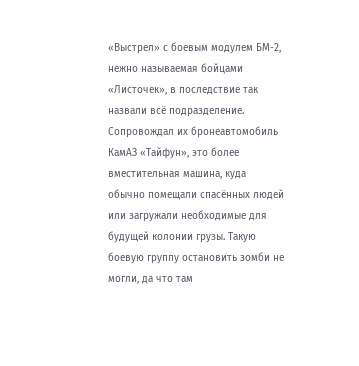«Выстрел» с боевым модулем БМ-2, нежно называемая бойцами «Листочек», в последствие так назвали всё подразделение. Сопровождал их бронеавтомобиль КамАЗ «Тайфун», это более вместительная машина, куда обычно помещали спасённых людей или загружали необходимые для будущей колонии грузы. Такую боевую группу остановить зомби не могли, да что там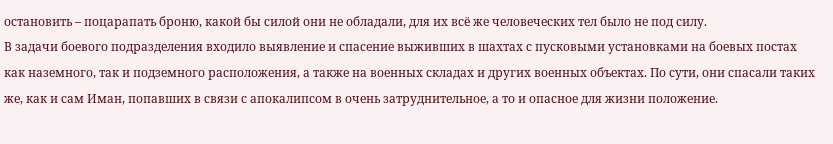остановить – поцарапать броню, какой бы силой они не обладали, для их всё же человеческих тел было не под силу.
В задачи боевого подразделения входило выявление и спасение выживших в шахтах с пусковыми установками на боевых постах как наземного, так и подземного расположения, а также на военных складах и других военных объектах. По сути, они спасали таких же, как и сам Иман, попавших в связи с апокалипсом в очень затруднительное, а то и опасное для жизни положение.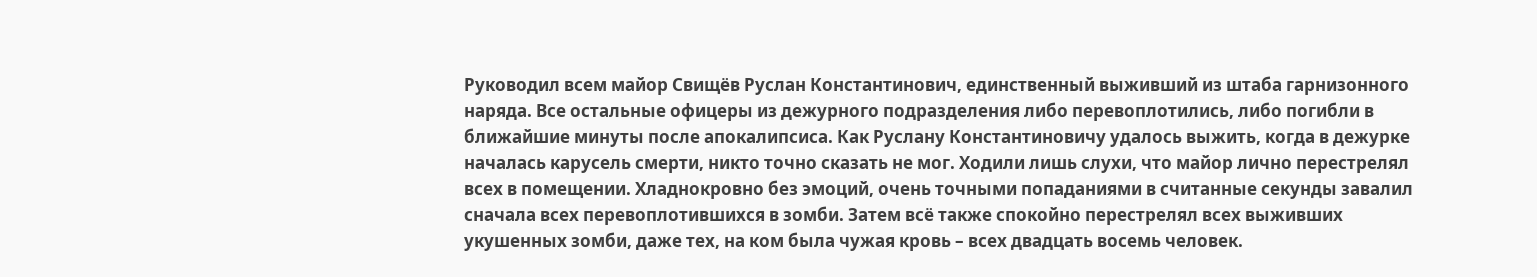Руководил всем майор Свищёв Руслан Константинович, единственный выживший из штаба гарнизонного наряда. Все остальные офицеры из дежурного подразделения либо перевоплотились, либо погибли в ближайшие минуты после апокалипсиса. Как Руслану Константиновичу удалось выжить, когда в дежурке началась карусель смерти, никто точно сказать не мог. Ходили лишь слухи, что майор лично перестрелял всех в помещении. Хладнокровно без эмоций, очень точными попаданиями в считанные секунды завалил сначала всех перевоплотившихся в зомби. Затем всё также спокойно перестрелял всех выживших укушенных зомби, даже тех, на ком была чужая кровь – всех двадцать восемь человек.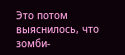Это потом выяснилось, что зомби-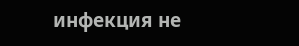инфекция не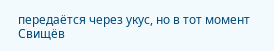передаётся через укус, но в тот момент Свищёв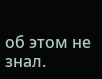об этом не знал.